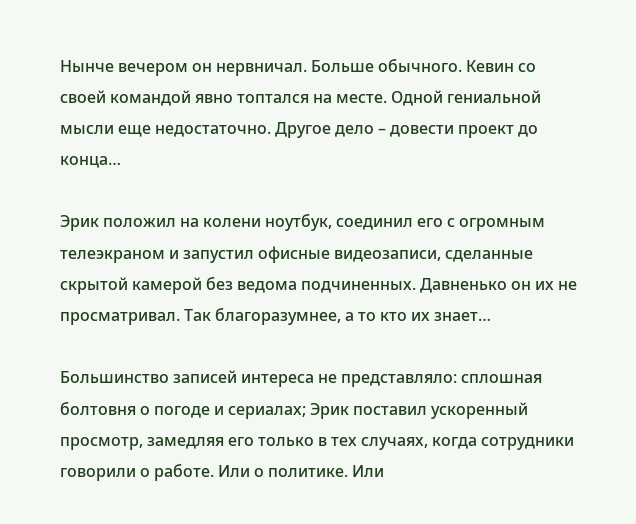Нынче вечером он нервничал. Больше обычного. Кевин со своей командой явно топтался на месте. Одной гениальной мысли еще недостаточно. Другое дело – довести проект до конца…

Эрик положил на колени ноутбук, соединил его с огромным телеэкраном и запустил офисные видеозаписи, сделанные скрытой камерой без ведома подчиненных. Давненько он их не просматривал. Так благоразумнее, а то кто их знает…

Большинство записей интереса не представляло: сплошная болтовня о погоде и сериалах; Эрик поставил ускоренный просмотр, замедляя его только в тех случаях, когда сотрудники говорили о работе. Или о политике. Или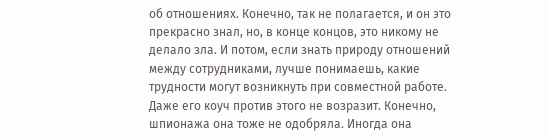об отношениях. Конечно, так не полагается, и он это прекрасно знал, но, в конце концов, это никому не делало зла. И потом, если знать природу отношений между сотрудниками, лучше понимаешь, какие трудности могут возникнуть при совместной работе. Даже его коуч против этого не возразит. Конечно, шпионажа она тоже не одобряла. Иногда она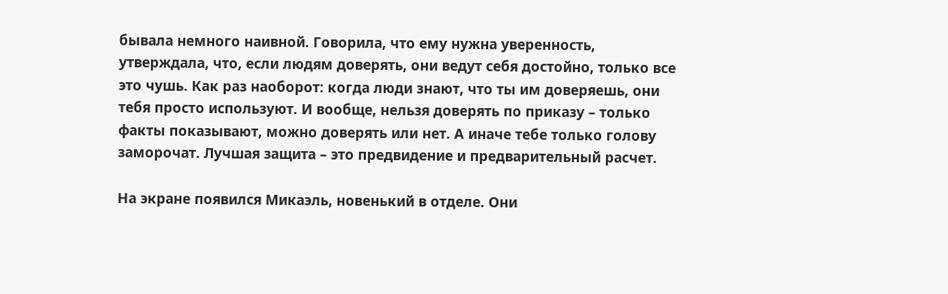бывала немного наивной. Говорила, что ему нужна уверенность, утверждала, что, если людям доверять, они ведут себя достойно, только все это чушь. Как раз наоборот: когда люди знают, что ты им доверяешь, они тебя просто используют. И вообще, нельзя доверять по приказу – только факты показывают, можно доверять или нет. А иначе тебе только голову заморочат. Лучшая защита – это предвидение и предварительный расчет.

На экране появился Микаэль, новенький в отделе. Они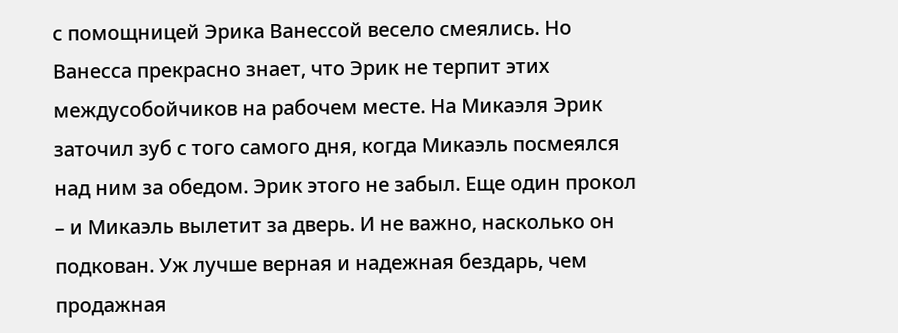с помощницей Эрика Ванессой весело смеялись. Но Ванесса прекрасно знает, что Эрик не терпит этих междусобойчиков на рабочем месте. На Микаэля Эрик заточил зуб с того самого дня, когда Микаэль посмеялся над ним за обедом. Эрик этого не забыл. Еще один прокол – и Микаэль вылетит за дверь. И не важно, насколько он подкован. Уж лучше верная и надежная бездарь, чем продажная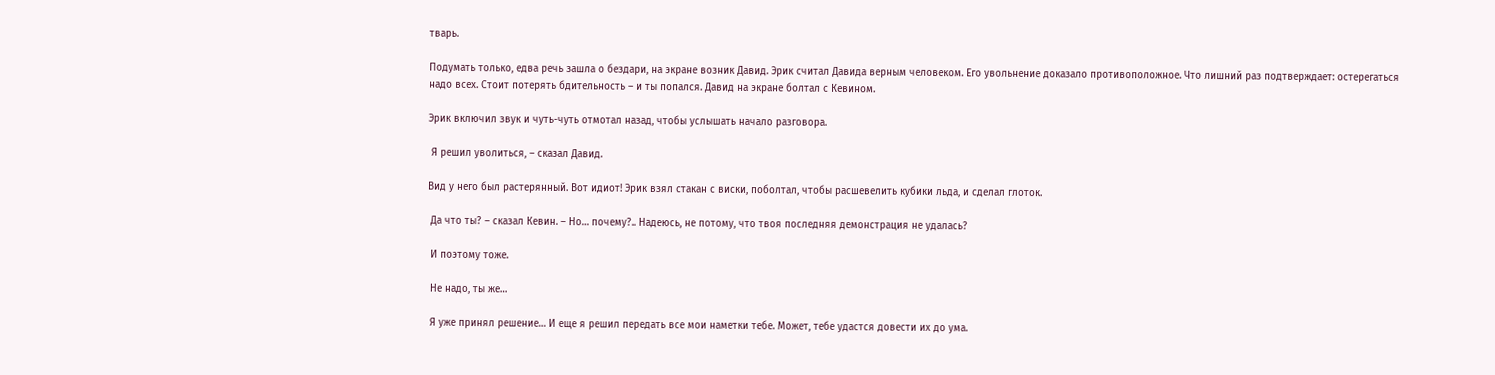тварь.

Подумать только, едва речь зашла о бездари, на экране возник Давид. Эрик считал Давида верным человеком. Его увольнение доказало противоположное. Что лишний раз подтверждает: остерегаться надо всех. Стоит потерять бдительность – и ты попался. Давид на экране болтал с Кевином.

Эрик включил звук и чуть-чуть отмотал назад, чтобы услышать начало разговора.

 Я решил уволиться, – сказал Давид.

Вид у него был растерянный. Вот идиот! Эрик взял стакан с виски, поболтал, чтобы расшевелить кубики льда, и сделал глоток.

 Да что ты? – сказал Кевин. – Но… почему?.. Надеюсь, не потому, что твоя последняя демонстрация не удалась?

 И поэтому тоже.

 Не надо, ты же…

 Я уже принял решение… И еще я решил передать все мои наметки тебе. Может, тебе удастся довести их до ума.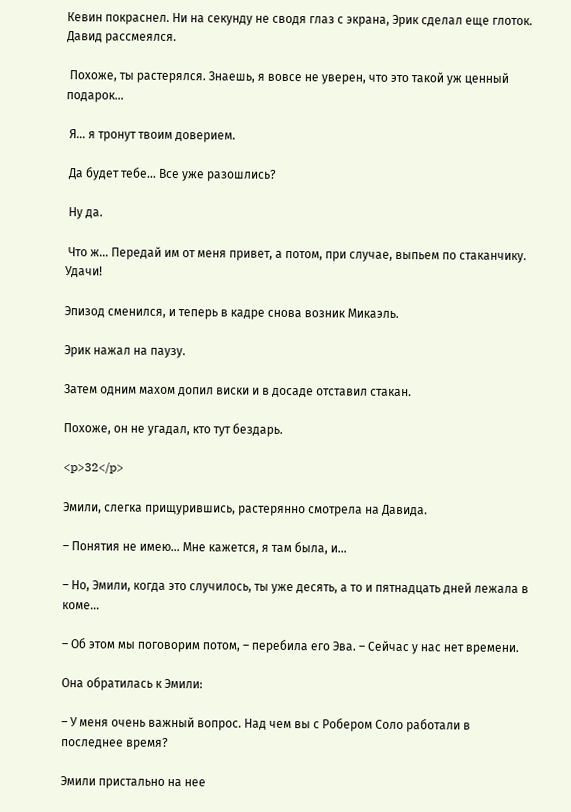Кевин покраснел. Ни на секунду не сводя глаз с экрана, Эрик сделал еще глоток. Давид рассмеялся.

 Похоже, ты растерялся. Знаешь, я вовсе не уверен, что это такой уж ценный подарок…

 Я… я тронут твоим доверием.

 Да будет тебе… Все уже разошлись?

 Ну да.

 Что ж… Передай им от меня привет, а потом, при случае, выпьем по стаканчику. Удачи!

Эпизод сменился, и теперь в кадре снова возник Микаэль.

Эрик нажал на паузу.

Затем одним махом допил виски и в досаде отставил стакан.

Похоже, он не угадал, кто тут бездарь.

<p>32</p>

Эмили, слегка прищурившись, растерянно смотрела на Давида.

– Понятия не имею… Мне кажется, я там была, и…

– Но, Эмили, когда это случилось, ты уже десять, а то и пятнадцать дней лежала в коме…

– Об этом мы поговорим потом, – перебила его Эва. – Сейчас у нас нет времени.

Она обратилась к Эмили:

– У меня очень важный вопрос. Над чем вы с Робером Соло работали в последнее время?

Эмили пристально на нее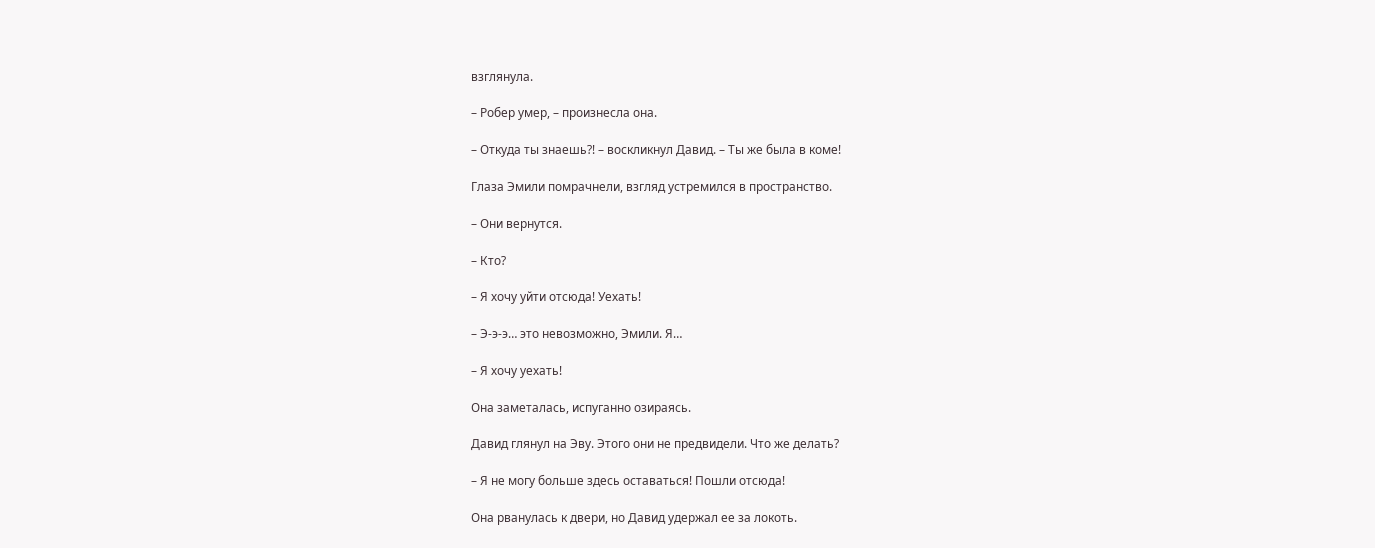взглянула.

– Робер умер, – произнесла она.

– Откуда ты знаешь?! – воскликнул Давид. – Ты же была в коме!

Глаза Эмили помрачнели, взгляд устремился в пространство.

– Они вернутся.

– Кто?

– Я хочу уйти отсюда! Уехать!

– Э-э-э… это невозможно, Эмили. Я…

– Я хочу уехать!

Она заметалась, испуганно озираясь.

Давид глянул на Эву. Этого они не предвидели. Что же делать?

– Я не могу больше здесь оставаться! Пошли отсюда!

Она рванулась к двери, но Давид удержал ее за локоть.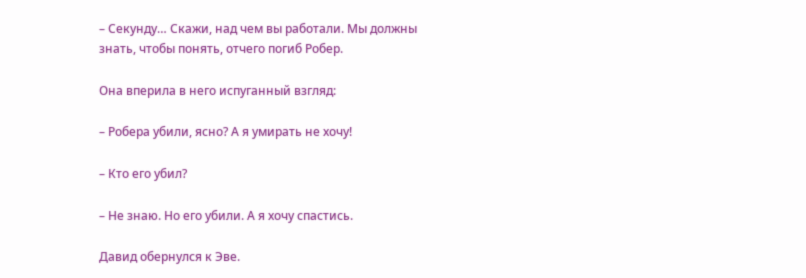– Секунду… Скажи, над чем вы работали. Мы должны знать, чтобы понять, отчего погиб Робер.

Она вперила в него испуганный взгляд:

– Робера убили, ясно? А я умирать не хочу!

– Кто его убил?

– Не знаю. Но его убили. А я хочу спастись.

Давид обернулся к Эве.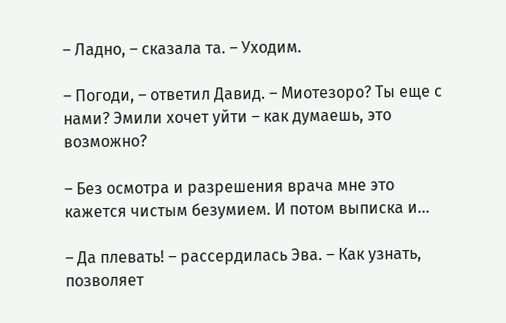– Ладно, – сказала та. – Уходим.

– Погоди, – ответил Давид. – Миотезоро? Ты еще с нами? Эмили хочет уйти – как думаешь, это возможно?

– Без осмотра и разрешения врача мне это кажется чистым безумием. И потом выписка и…

– Да плевать! – рассердилась Эва. – Как узнать, позволяет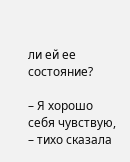ли ей ее состояние?

– Я хорошо себя чувствую, – тихо сказала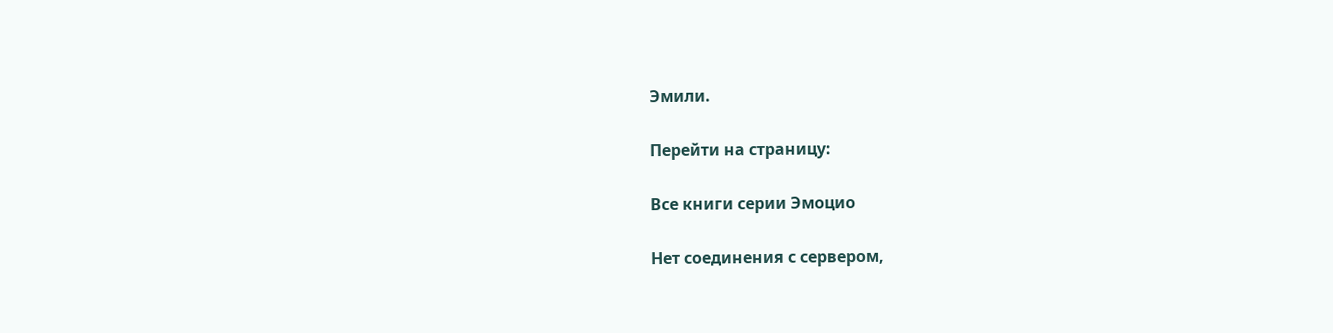Эмили.

Перейти на страницу:

Все книги серии Эмоцио

Нет соединения с сервером,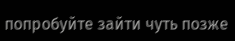попробуйте зайти чуть позже